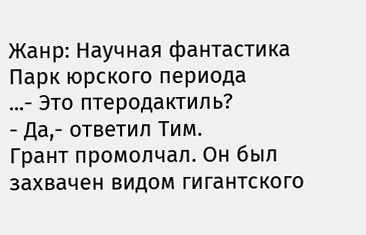Жанр: Научная фантастика
Парк юрского периода
...- Это птеродактиль?
- Да,- ответил Тим.
Грант промолчал. Он был захвачен видом гигантского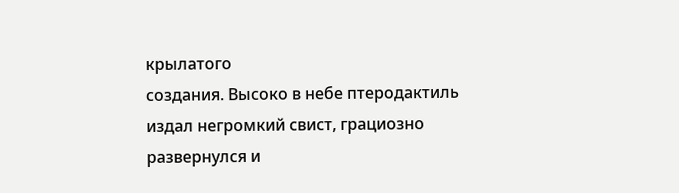крылатого
создания. Высоко в небе птеродактиль издал негромкий свист, грациозно
развернулся и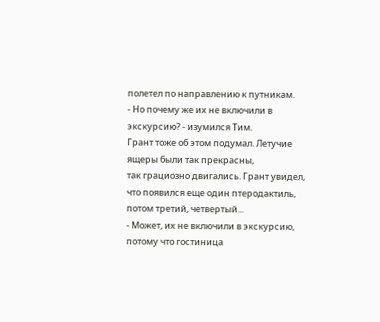полетел по направлению к путникам.
- Но почему же их не включили в экскурсию? - изумился Тим.
Грант тоже об этом подумал. Летучие ящеры были так прекрасны,
так грациозно двигались. Грант увидел, что появился еще один птеродактиль,
потом третий, четвертый...
- Может, их не включили в экскурсию, потому что гостиница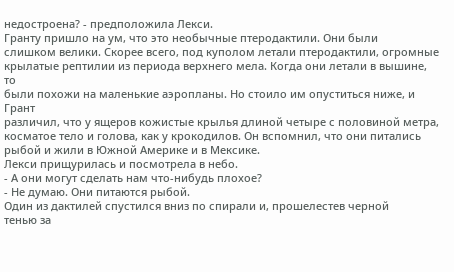недостроена? - предположила Лекси.
Гранту пришло на ум, что это необычные птеродактили. Они были
слишком велики. Скорее всего, под куполом летали птеродактили, огромные
крылатые рептилии из периода верхнего мела. Когда они летали в вышине, то
были похожи на маленькие аэропланы. Но стоило им опуститься ниже, и Грант
различил, что у ящеров кожистые крылья длиной четыре с половиной метра,
косматое тело и голова, как у крокодилов. Он вспомнил, что они питались
рыбой и жили в Южной Америке и в Мексике.
Лекси прищурилась и посмотрела в небо.
- А они могут сделать нам что-нибудь плохое?
- Не думаю. Они питаются рыбой.
Один из дактилей спустился вниз по спирали и, прошелестев черной
тенью за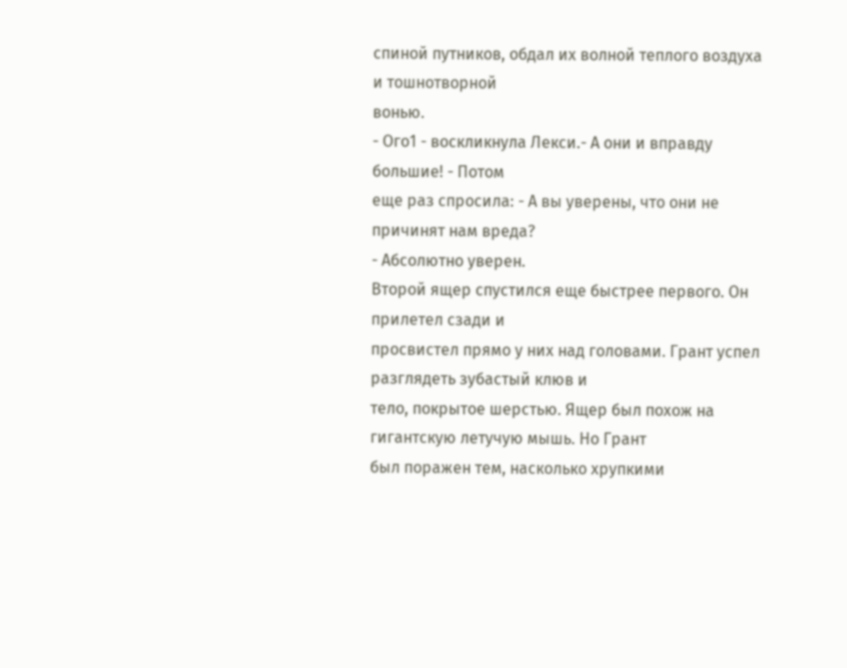спиной путников, обдал их волной теплого воздуха и тошнотворной
вонью.
- Ого1 - воскликнула Лекси.- А они и вправду большие! - Потом
еще раз спросила: - А вы уверены, что они не причинят нам вреда?
- Абсолютно уверен.
Второй ящер спустился еще быстрее первого. Он прилетел сзади и
просвистел прямо у них над головами. Грант успел разглядеть зубастый клюв и
тело, покрытое шерстью. Ящер был похож на гигантскую летучую мышь. Но Грант
был поражен тем, насколько хрупкими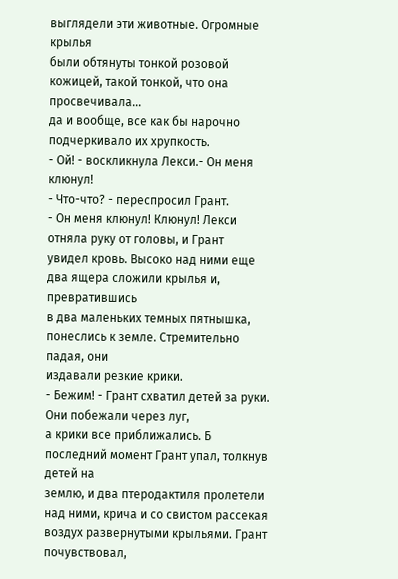выглядели эти животные. Огромные крылья
были обтянуты тонкой розовой кожицей, такой тонкой, что она просвечивала...
да и вообще, все как бы нарочно подчеркивало их хрупкость.
- Ой! - воскликнула Лекси.- Он меня клюнул!
- Что-что? - переспросил Грант.
- Он меня клюнул! Клюнул! Лекси отняла руку от головы, и Грант
увидел кровь. Высоко над ними еще два ящера сложили крылья и, превратившись
в два маленьких темных пятнышка, понеслись к земле. Стремительно падая, они
издавали резкие крики.
- Бежим! - Грант схватил детей за руки. Они побежали через луг,
а крики все приближались. Б последний момент Грант упал, толкнув детей на
землю, и два птеродактиля пролетели над ними, крича и со свистом рассекая
воздух развернутыми крыльями. Грант почувствовал,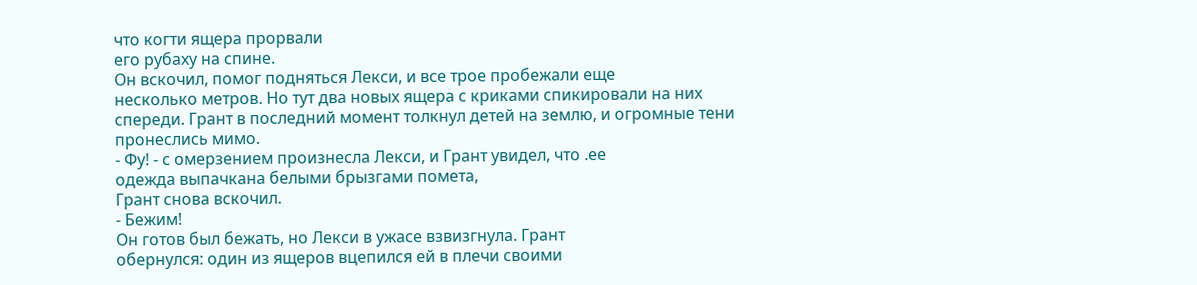что когти ящера прорвали
его рубаху на спине.
Он вскочил, помог подняться Лекси, и все трое пробежали еще
несколько метров. Но тут два новых ящера с криками спикировали на них
спереди. Грант в последний момент толкнул детей на землю, и огромные тени
пронеслись мимо.
- Фу! - с омерзением произнесла Лекси, и Грант увидел, что .ее
одежда выпачкана белыми брызгами помета,
Грант снова вскочил.
- Бежим!
Он готов был бежать, но Лекси в ужасе взвизгнула. Грант
обернулся: один из ящеров вцепился ей в плечи своими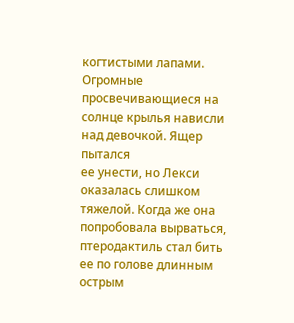когтистыми лапами.
Огромные просвечивающиеся на солнце крылья нависли над девочкой. Ящер пытался
ее унести, но Лекси оказалась слишком тяжелой. Когда же она
попробовала вырваться, птеродактиль стал бить ее по голове длинным острым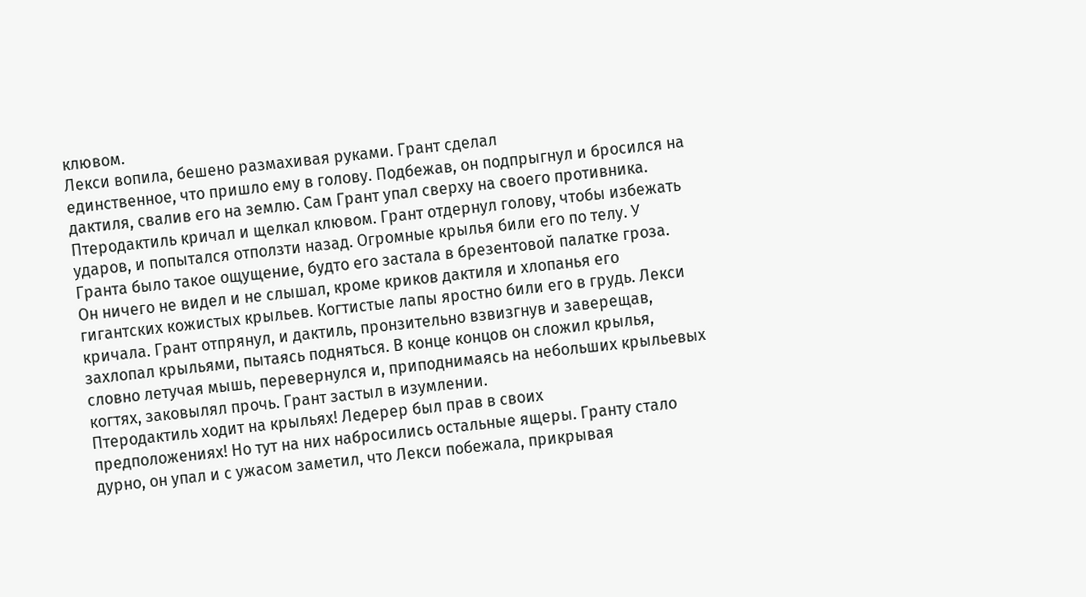клювом.
Лекси вопила, бешено размахивая руками. Грант сделал
единственное, что пришло ему в голову. Подбежав, он подпрыгнул и бросился на
дактиля, свалив его на землю. Сам Грант упал сверху на своего противника.
Птеродактиль кричал и щелкал клювом. Грант отдернул голову, чтобы избежать
ударов, и попытался отползти назад. Огромные крылья били его по телу. У
Гранта было такое ощущение, будто его застала в брезентовой палатке гроза.
Он ничего не видел и не слышал, кроме криков дактиля и хлопанья его
гигантских кожистых крыльев. Когтистые лапы яростно били его в грудь. Лекси
кричала. Грант отпрянул, и дактиль, пронзительно взвизгнув и заверещав,
захлопал крыльями, пытаясь подняться. В конце концов он сложил крылья,
словно летучая мышь, перевернулся и, приподнимаясь на небольших крыльевых
когтях, заковылял прочь. Грант застыл в изумлении.
Птеродактиль ходит на крыльях! Ледерер был прав в своих
предположениях! Но тут на них набросились остальные ящеры. Гранту стало
дурно, он упал и с ужасом заметил, что Лекси побежала, прикрывая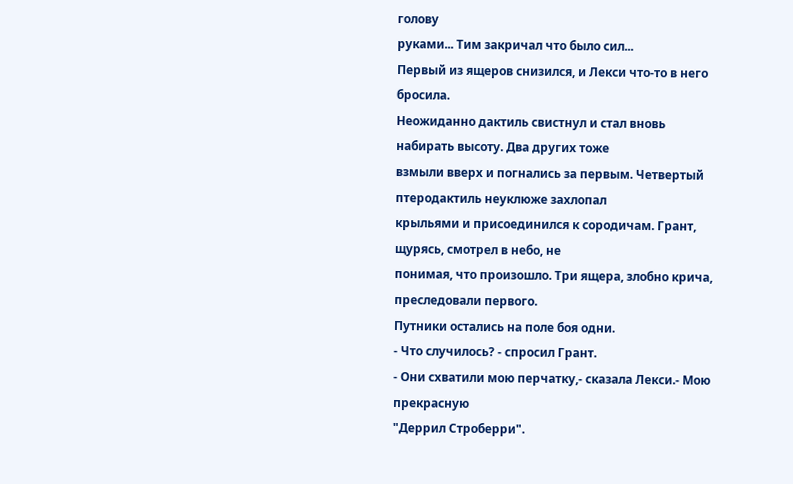голову
руками... Тим закричал что было сил...
Первый из ящеров снизился, и Лекси что-то в него бросила.
Неожиданно дактиль свистнул и стал вновь набирать высоту. Два других тоже
взмыли вверх и погнались за первым. Четвертый птеродактиль неуклюже захлопал
крыльями и присоединился к сородичам. Грант, щурясь, смотрел в небо, не
понимая, что произошло. Три ящера, злобно крича, преследовали первого.
Путники остались на поле боя одни.
- Что случилось? - спросил Грант.
- Они схватили мою перчатку,- сказала Лекси.- Мою прекрасную
"Деррил Строберри".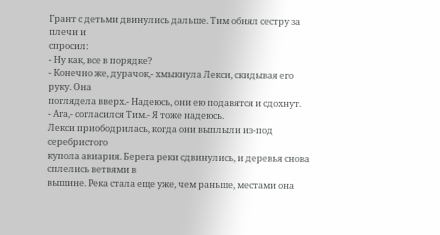Грант с детьми двинулись дальше. Тим обнял сестру за плечи и
спросил:
- Ну как, все в порядке?
- Конечно же, дурачок,- хмыкнула Лекси, скидывая его руку. Она
поглядела вверх.- Надеюсь, они ею подавятся и сдохнут.
- Ага,- согласился Тим.- Я тоже надеюсь.
Лекси приободрилась, когда они выплыли из-под серебристого
купола авиария. Берега реки сдвинулись, и деревья снова сплелись ветвями в
вышине. Река стала еще уже, чем раньше, местами она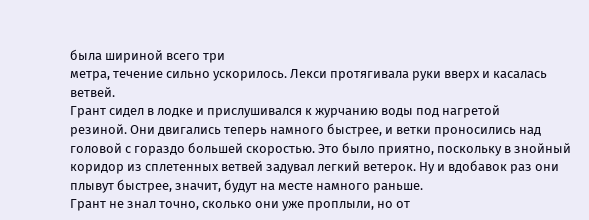была шириной всего три
метра, течение сильно ускорилось. Лекси протягивала руки вверх и касалась
ветвей.
Грант сидел в лодке и прислушивался к журчанию воды под нагретой
резиной. Они двигались теперь намного быстрее, и ветки проносились над
головой с гораздо большей скоростью. Это было приятно, поскольку в знойный
коридор из сплетенных ветвей задувал легкий ветерок. Ну и вдобавок раз они
плывут быстрее, значит, будут на месте намного раньше.
Грант не знал точно, сколько они уже проплыли, но от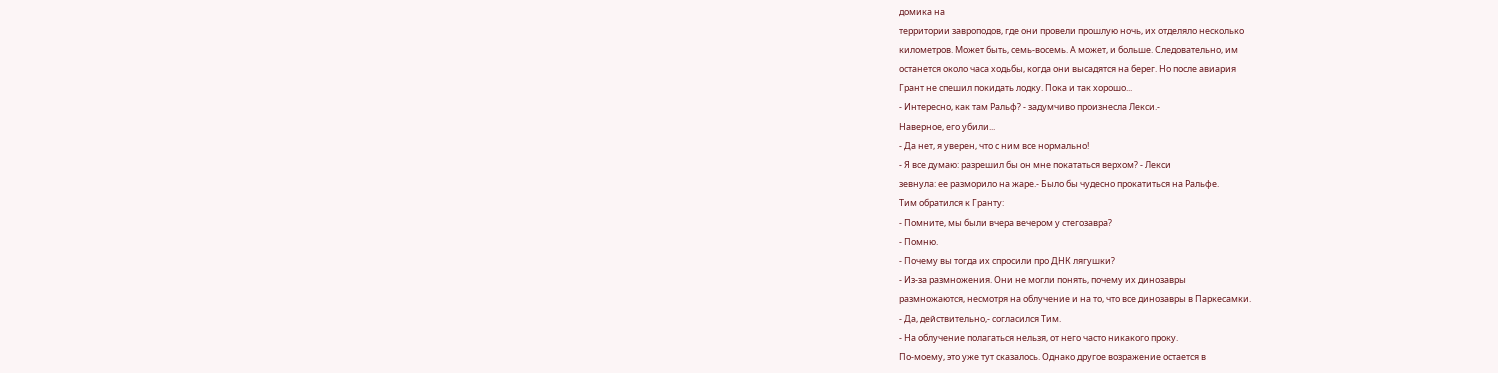домика на
территории завроподов, где они провели прошлую ночь, их отделяло несколько
километров. Может быть, семь-восемь. А может, и больше. Следовательно, им
останется около часа ходьбы, когда они высадятся на берег. Но после авиария
Грант не спешил покидать лодку. Пока и так хорошо...
- Интересно, как там Ральф? - задумчиво произнесла Лекси.-
Наверное, его убили...
- Да нет, я уверен, что с ним все нормально!
- Я все думаю: разрешил бы он мне покататься верхом? - Лекси
зевнула: ее разморило на жаре.- Было бы чудесно прокатиться на Ральфе.
Тим обратился к Гранту:
- Помните, мы были вчера вечером у стегозавра?
- Помню.
- Почему вы тогда их спросили про ДНК лягушки?
- Из-за размножения. Они не могли понять, почему их динозавры
размножаются, несмотря на облучение и на то, что все динозавры в Паркесамки.
- Да, действительно,- согласился Тим.
- На облучение полагаться нельзя, от него часто никакого проку.
По-моему, это уже тут сказалось. Однако другое возражение остается в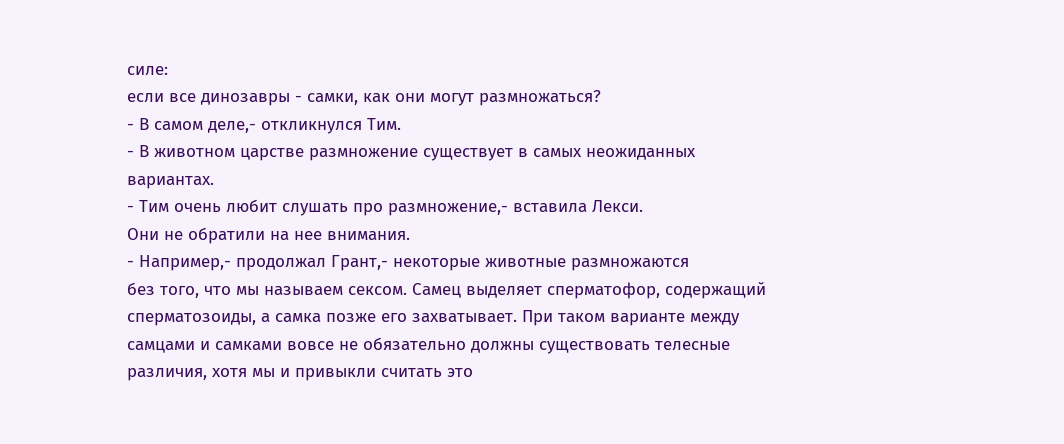силе:
если все динозавры - самки, как они могут размножаться?
- В самом деле,- откликнулся Тим.
- В животном царстве размножение существует в самых неожиданных
вариантах.
- Тим очень любит слушать про размножение,- вставила Лекси.
Они не обратили на нее внимания.
- Например,- продолжал Грант,- некоторые животные размножаются
без того, что мы называем сексом. Самец выделяет сперматофор, содержащий
сперматозоиды, а самка позже его захватывает. При таком варианте между
самцами и самками вовсе не обязательно должны существовать телесные
различия, хотя мы и привыкли считать это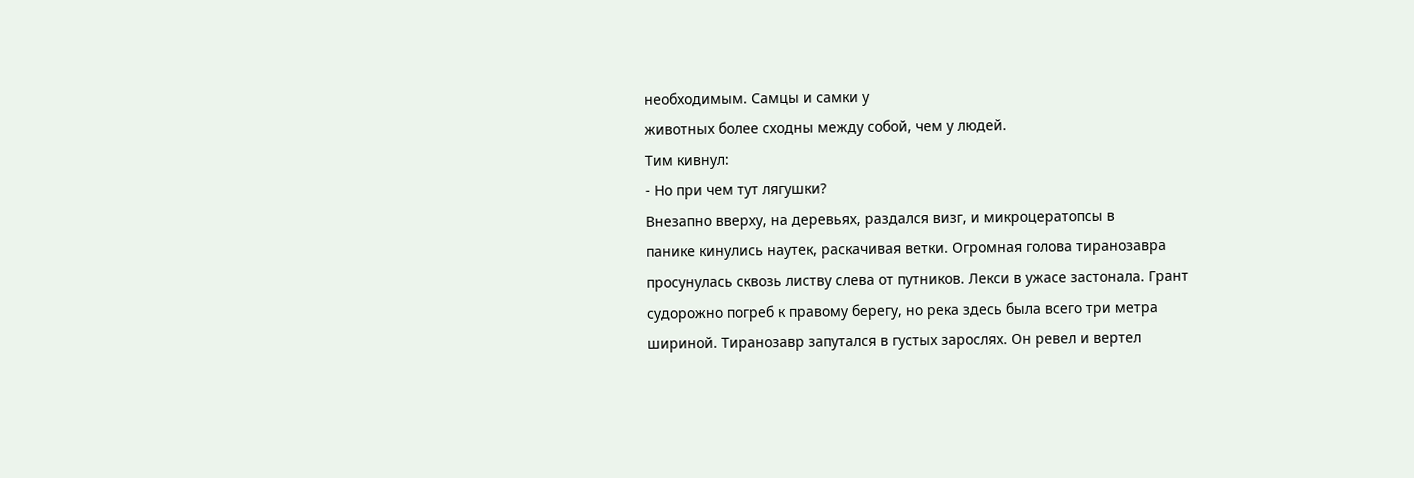необходимым. Самцы и самки у
животных более сходны между собой, чем у людей.
Тим кивнул:
- Но при чем тут лягушки?
Внезапно вверху, на деревьях, раздался визг, и микроцератопсы в
панике кинулись наутек, раскачивая ветки. Огромная голова тиранозавра
просунулась сквозь листву слева от путников. Лекси в ужасе застонала. Грант
судорожно погреб к правому берегу, но река здесь была всего три метра
шириной. Тиранозавр запутался в густых зарослях. Он ревел и вертел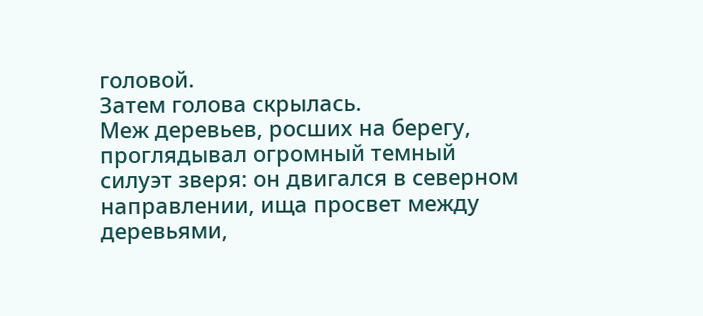головой.
Затем голова скрылась.
Меж деревьев, росших на берегу, проглядывал огромный темный
силуэт зверя: он двигался в северном направлении, ища просвет между
деревьями,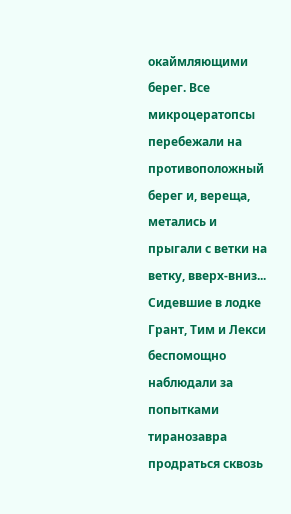окаймляющими берег. Все микроцератопсы перебежали на противоположный
берег и, вереща, метались и прыгали с ветки на ветку, вверх-вниз...
Сидевшие в лодке Грант, Тим и Лекси беспомощно наблюдали за попытками
тиранозавра продраться сквозь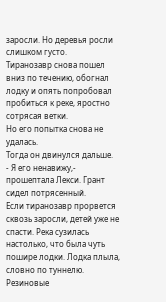заросли. Но деревья росли слишком густо.
Тиранозавр снова пошел вниз по течению, обогнал лодку и опять попробовал
пробиться к реке, яростно сотрясая ветки.
Но его попытка снова не удалась.
Тогда он двинулся дальше.
- Я его ненавижу,- прошептала Лекси. Грант сидел потрясенный.
Если тиранозавр прорвется сквозь заросли, детей уже не спасти. Река сузилась
настолько, что была чуть пошире лодки. Лодка плыла, словно по туннелю.
Резиновые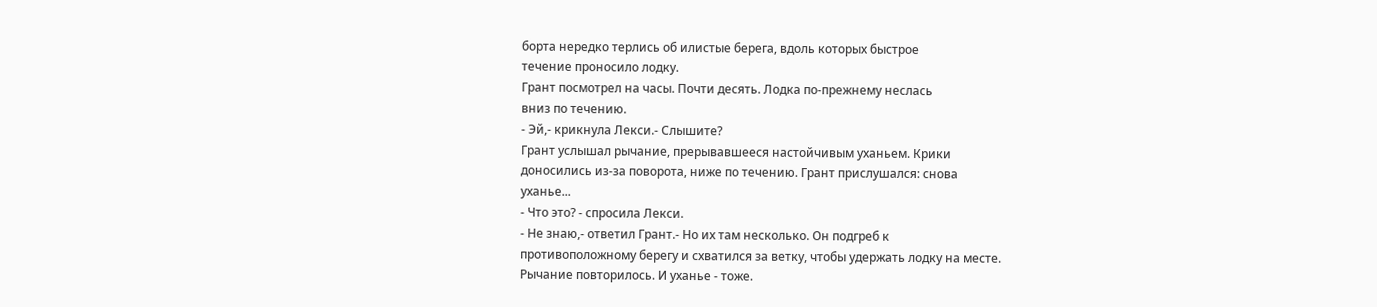борта нередко терлись об илистые берега, вдоль которых быстрое
течение проносило лодку.
Грант посмотрел на часы. Почти десять. Лодка по-прежнему неслась
вниз по течению.
- Эй,- крикнула Лекси.- Слышите?
Грант услышал рычание, прерывавшееся настойчивым уханьем. Крики
доносились из-за поворота, ниже по течению. Грант прислушался: снова
уханье...
- Что это? - спросила Лекси.
- Не знаю,- ответил Грант.- Но их там несколько. Он подгреб к
противоположному берегу и схватился за ветку, чтобы удержать лодку на месте.
Рычание повторилось. И уханье - тоже.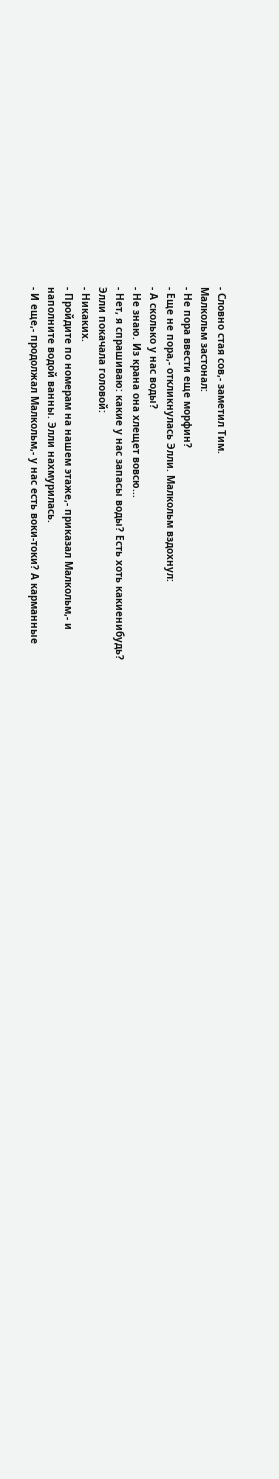- Словно стая сов,- заметил Тим.
Малкольм застонал:
- Не пора ввести еще морфин?
- Еще не пора,- откликнулась Элли. Малкольм вздохнул:
- А сколько у нас воды?
- Не знаю. Из крана она хлещет вовсю...
- Нет, я спрашиваю: какие у нас запасы воды? Есть хоть какиенибудь?
Элли покачала головой:
- Никаких.
- Пройдите по номерам на нашем этаже,- приказал Малкольм,- и
наполните водой ванны. Элли нахмурилась.
- И еще,- продолжал Малкольм,- у нас есть воки-токи? А карманные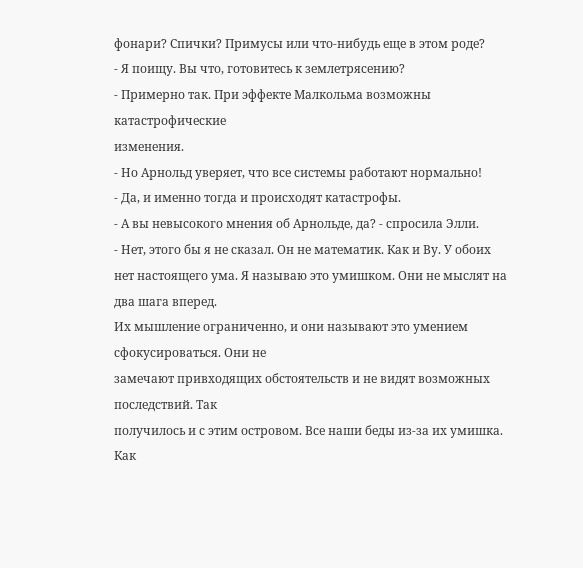фонари? Спички? Примусы или что-нибудь еще в этом роде?
- Я поищу. Вы что, готовитесь к землетрясению?
- Примерно так. При эффекте Малкольма возможны катастрофические
изменения.
- Но Арнольд уверяет, что все системы работают нормально!
- Да, и именно тогда и происходят катастрофы.
- А вы невысокого мнения об Арнольде, да? - спросила Элли.
- Нет, этого бы я не сказал. Он не математик. Как и Ву. У обоих
нет настоящего ума. Я называю это умишком. Они не мыслят на два шага вперед.
Их мышление ограниченно, и они называют это умением сфокусироваться. Они не
замечают привходящих обстоятельств и не видят возможных последствий. Так
получилось и с этим островом. Все наши беды из-за их умишка. Как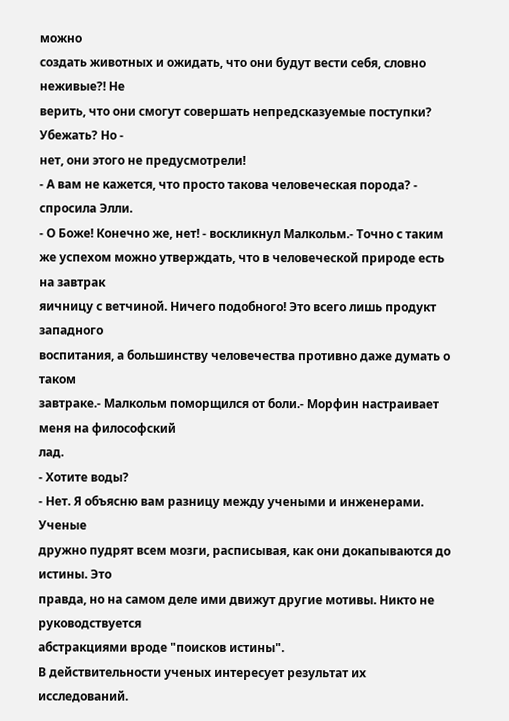можно
создать животных и ожидать, что они будут вести себя, словно неживые?! Не
верить, что они смогут совершать непредсказуемые поступки? Убежать? Но -
нет, они этого не предусмотрели!
- А вам не кажется, что просто такова человеческая порода? -
спросила Элли.
- О Боже! Конечно же, нет! - воскликнул Малкольм.- Точно с таким
же успехом можно утверждать, что в человеческой природе есть на завтрак
яичницу с ветчиной. Ничего подобного! Это всего лишь продукт западного
воспитания, а большинству человечества противно даже думать о таком
завтраке.- Малкольм поморщился от боли.- Морфин настраивает меня на философский
лад.
- Хотите воды?
- Нет. Я объясню вам разницу между учеными и инженерами. Ученые
дружно пудрят всем мозги, расписывая, как они докапываются до истины. Это
правда, но на самом деле ими движут другие мотивы. Никто не руководствуется
абстракциями вроде "поисков истины".
В действительности ученых интересует результат их исследований.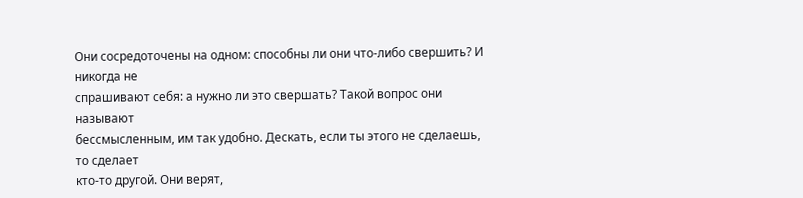Они сосредоточены на одном: способны ли они что-либо свершить? И никогда не
спрашивают себя: а нужно ли это свершать? Такой вопрос они называют
бессмысленным, им так удобно. Дескать, если ты этого не сделаешь, то сделает
кто-то другой. Они верят,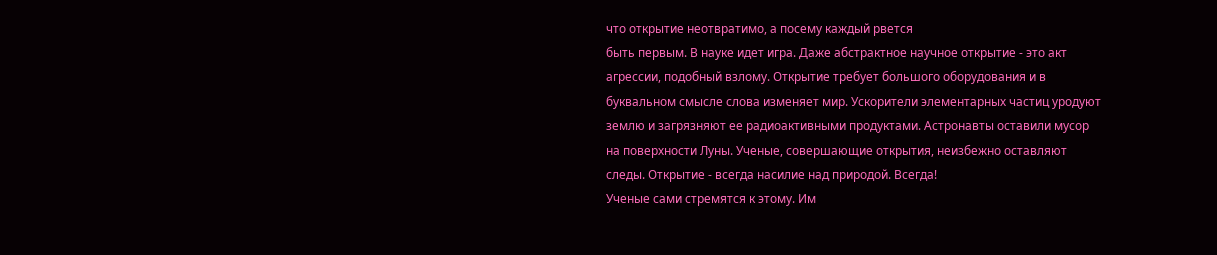что открытие неотвратимо, а посему каждый рвется
быть первым. В науке идет игра. Даже абстрактное научное открытие - это акт
агрессии, подобный взлому. Открытие требует большого оборудования и в
буквальном смысле слова изменяет мир. Ускорители элементарных частиц уродуют
землю и загрязняют ее радиоактивными продуктами. Астронавты оставили мусор
на поверхности Луны. Ученые, совершающие открытия, неизбежно оставляют
следы. Открытие - всегда насилие над природой. Всегда!
Ученые сами стремятся к этому. Им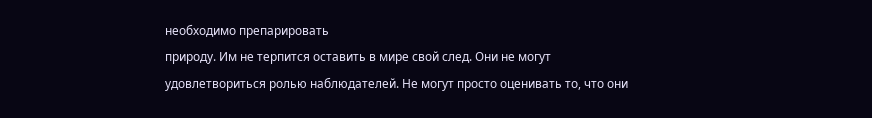необходимо препарировать
природу. Им не терпится оставить в мире свой след. Они не могут
удовлетвориться ролью наблюдателей. Не могут просто оценивать то, что они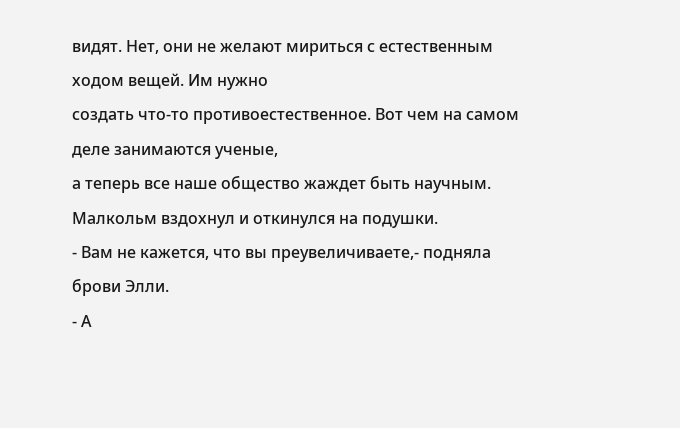видят. Нет, они не желают мириться с естественным ходом вещей. Им нужно
создать что-то противоестественное. Вот чем на самом деле занимаются ученые,
а теперь все наше общество жаждет быть научным.
Малкольм вздохнул и откинулся на подушки.
- Вам не кажется, что вы преувеличиваете,- подняла брови Элли.
- А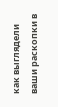как выглядели ваши раскопки в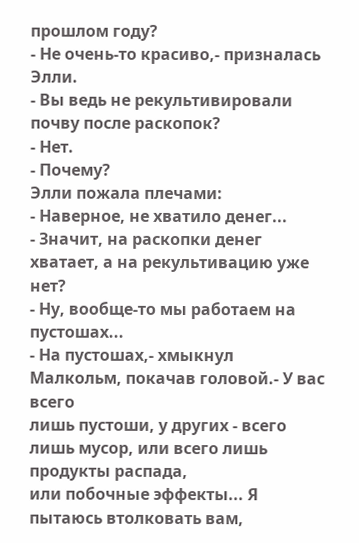прошлом году?
- Не очень-то красиво,- призналась Элли.
- Вы ведь не рекультивировали почву после раскопок?
- Нет.
- Почему?
Элли пожала плечами:
- Наверное, не хватило денег...
- Значит, на раскопки денег хватает, а на рекультивацию уже нет?
- Ну, вообще-то мы работаем на пустошах...
- На пустошах,- хмыкнул Малкольм, покачав головой.- У вас всего
лишь пустоши, у других - всего лишь мусор, или всего лишь продукты распада,
или побочные эффекты... Я пытаюсь втолковать вам,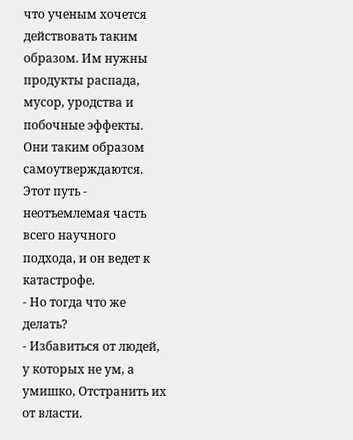что ученым хочется
действовать таким образом. Им нужны продукты распада, мусор, уродства и
побочные эффекты. Они таким образом самоутверждаются. Этот путь -
неотъемлемая часть всего научного подхода, и он ведет к катастрофе.
- Но тогда что же делать?
- Избавиться от людей, у которых не ум, а умишко, Отстранить их
от власти.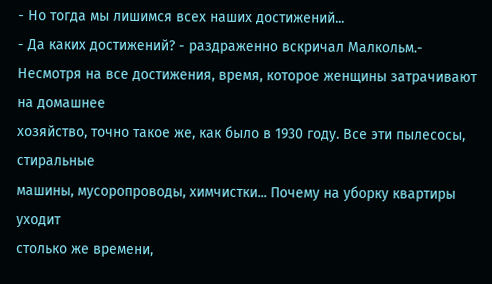- Но тогда мы лишимся всех наших достижений...
- Да каких достижений? - раздраженно вскричал Малкольм.-
Несмотря на все достижения, время, которое женщины затрачивают на домашнее
хозяйство, точно такое же, как было в 1930 году. Все эти пылесосы, стиральные
машины, мусоропроводы, химчистки... Почему на уборку квартиры уходит
столько же времени,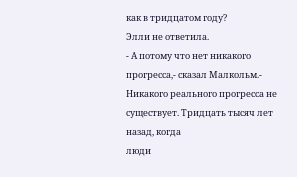как в тридцатом году?
Элли не ответила.
- А потому что нет никакого прогресса,- сказал Малкольм.-
Никакого реального прогресса не существует. Тридцать тысяч лет назад, когда
люди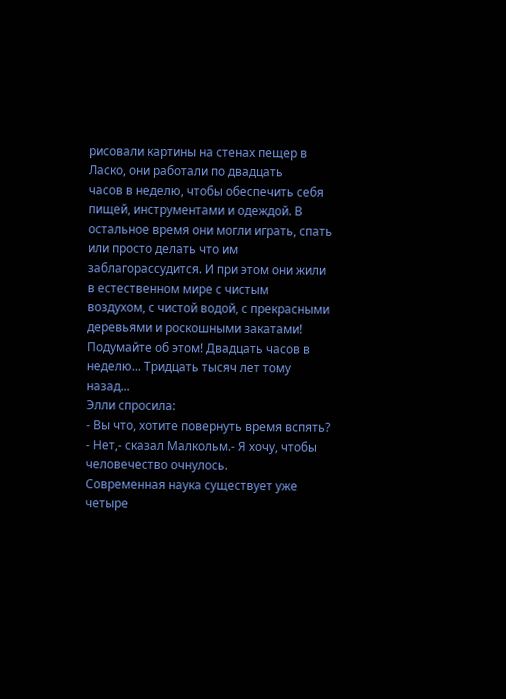рисовали картины на стенах пещер в Ласко, они работали по двадцать
часов в неделю, чтобы обеспечить себя пищей, инструментами и одеждой. В
остальное время они могли играть, спать или просто делать что им
заблагорассудится. И при этом они жили в естественном мире с чистым
воздухом, с чистой водой, с прекрасными деревьями и роскошными закатами!
Подумайте об этом! Двадцать часов в неделю... Тридцать тысяч лет тому
назад...
Элли спросила:
- Вы что, хотите повернуть время вспять?
- Нет,- сказал Малкольм.- Я хочу, чтобы человечество очнулось.
Современная наука существует уже четыре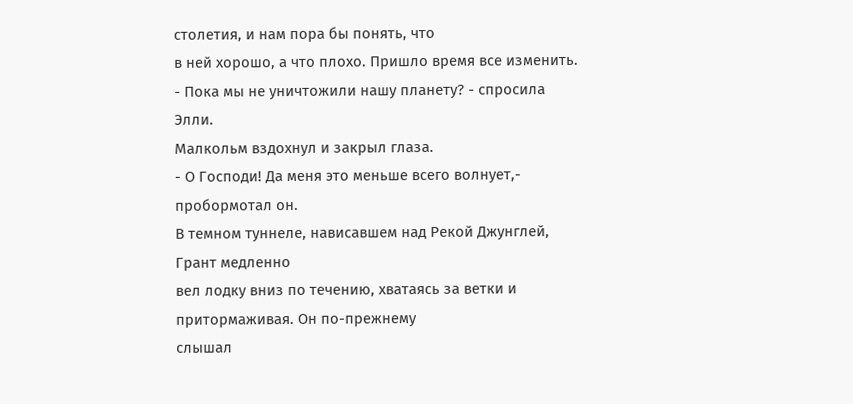столетия, и нам пора бы понять, что
в ней хорошо, а что плохо. Пришло время все изменить.
- Пока мы не уничтожили нашу планету? - спросила Элли.
Малкольм вздохнул и закрыл глаза.
- О Господи! Да меня это меньше всего волнует,- пробормотал он.
В темном туннеле, нависавшем над Рекой Джунглей, Грант медленно
вел лодку вниз по течению, хватаясь за ветки и притормаживая. Он по-прежнему
слышал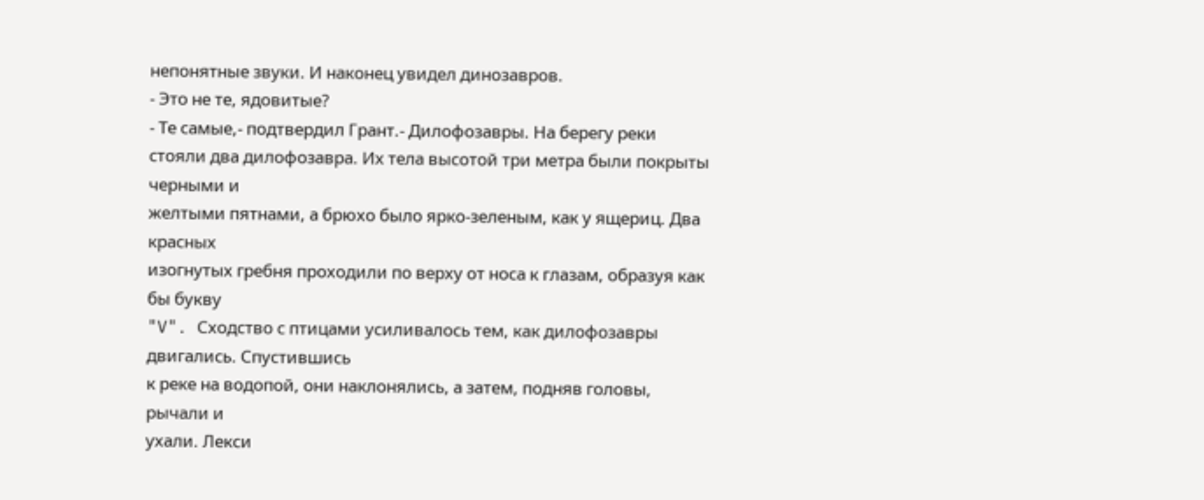непонятные звуки. И наконец увидел динозавров.
- Это не те, ядовитые?
- Те самые,- подтвердил Грант.- Дилофозавры. На берегу реки
стояли два дилофозавра. Их тела высотой три метра были покрыты черными и
желтыми пятнами, а брюхо было ярко-зеленым, как у ящериц. Два красных
изогнутых гребня проходили по верху от носа к глазам, образуя как бы букву
"V". Сходство с птицами усиливалось тем, как дилофозавры двигались. Спустившись
к реке на водопой, они наклонялись, а затем, подняв головы, рычали и
ухали. Лекси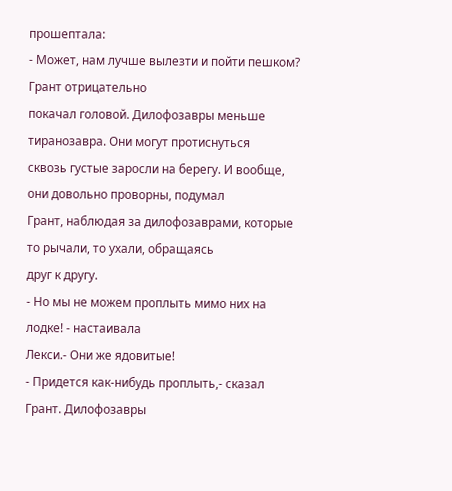прошептала:
- Может, нам лучше вылезти и пойти пешком? Грант отрицательно
покачал головой. Дилофозавры меньше тиранозавра. Они могут протиснуться
сквозь густые заросли на берегу. И вообще, они довольно проворны, подумал
Грант, наблюдая за дилофозаврами, которые то рычали, то ухали, обращаясь
друг к другу.
- Но мы не можем проплыть мимо них на лодке! - настаивала
Лекси.- Они же ядовитые!
- Придется как-нибудь проплыть,- сказал Грант. Дилофозавры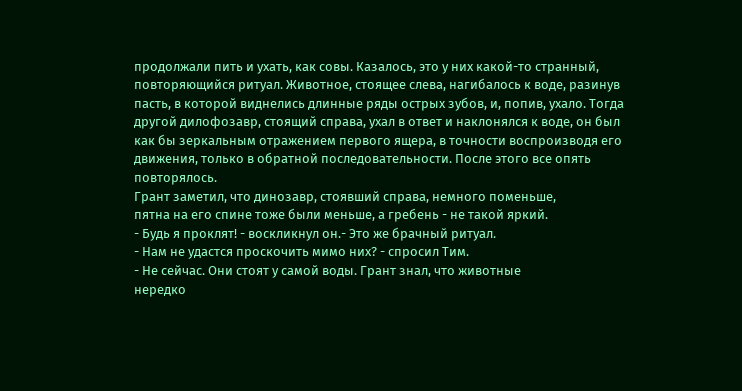продолжали пить и ухать, как совы. Казалось, это у них какой-то странный,
повторяющийся ритуал. Животное, стоящее слева, нагибалось к воде, разинув
пасть, в которой виднелись длинные ряды острых зубов, и, попив, ухало. Тогда
другой дилофозавр, стоящий справа, ухал в ответ и наклонялся к воде, он был
как бы зеркальным отражением первого ящера, в точности воспроизводя его
движения, только в обратной последовательности. После этого все опять
повторялось.
Грант заметил, что динозавр, стоявший справа, немного поменьше,
пятна на его спине тоже были меньше, а гребень - не такой яркий.
- Будь я проклят! - воскликнул он.- Это же брачный ритуал.
- Нам не удастся проскочить мимо них? - спросил Тим.
- Не сейчас. Они стоят у самой воды. Грант знал, что животные
нередко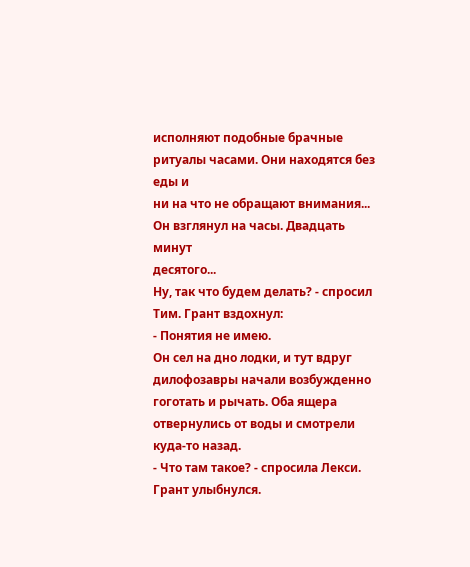исполняют подобные брачные ритуалы часами. Они находятся без еды и
ни на что не обращают внимания... Он взглянул на часы. Двадцать минут
десятого...
Ну, так что будем делать? - спросил Тим. Грант вздохнул:
- Понятия не имею.
Он сел на дно лодки, и тут вдруг дилофозавры начали возбужденно
гоготать и рычать. Оба ящера отвернулись от воды и смотрели куда-то назад.
- Что там такое? - спросила Лекси. Грант улыбнулся.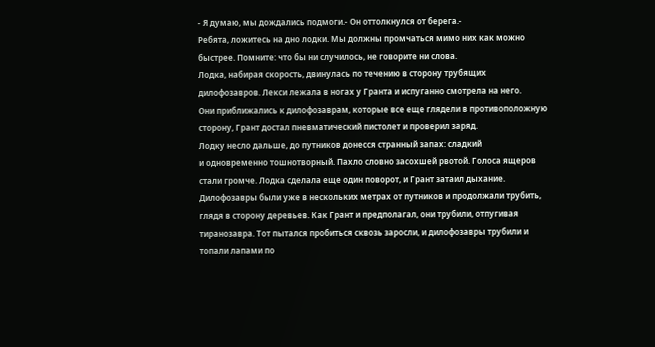- Я думаю, мы дождались подмоги.- Он оттолкнулся от берега.-
Ребята, ложитесь на дно лодки. Мы должны промчаться мимо них как можно
быстрее. Помните: что бы ни случилось, не говорите ни слова.
Лодка, набирая скорость, двинулась по течению в сторону трубящих
дилофозавров. Лекси лежала в ногах у Гранта и испуганно смотрела на него.
Они приближались к дилофозаврам, которые все еще глядели в противоположную
сторону, Грант достал пневматический пистолет и проверил заряд.
Лодку несло дальше, до путников донесся странный запах: сладкий
и одновременно тошнотворный. Пахло словно засохшей рвотой. Голоса ящеров
стали громче. Лодка сделала еще один поворот, и Грант затаил дыхание.
Дилофозавры были уже в нескольких метрах от путников и продолжали трубить,
глядя в сторону деревьев. Как Грант и предполагал, они трубили, отпугивая
тиранозавра. Тот пытался пробиться сквозь заросли, и дилофозавры трубили и
топали лапами по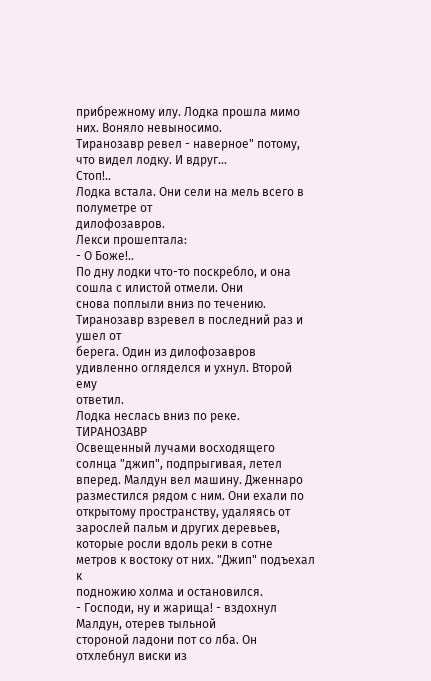прибрежному илу. Лодка прошла мимо них. Воняло невыносимо.
Тиранозавр ревел - наверное" потому, что видел лодку. И вдруг...
Стоп!..
Лодка встала. Они сели на мель всего в полуметре от
дилофозавров.
Лекси прошептала:
- О Боже!..
По дну лодки что-то поскребло, и она сошла с илистой отмели. Они
снова поплыли вниз по течению. Тиранозавр взревел в последний раз и ушел от
берега. Один из дилофозавров удивленно огляделся и ухнул. Второй ему
ответил.
Лодка неслась вниз по реке.
ТИРАНОЗАВР
Освещенный лучами восходящего солнца "джип", подпрыгивая, летел
вперед. Малдун вел машину. Дженнаро разместился рядом с ним. Они ехали по
открытому пространству, удаляясь от зарослей пальм и других деревьев,
которые росли вдоль реки в сотне метров к востоку от них. "Джип" подъехал к
подножию холма и остановился.
- Господи, ну и жарища! - вздохнул Малдун, отерев тыльной
стороной ладони пот со лба. Он отхлебнул виски из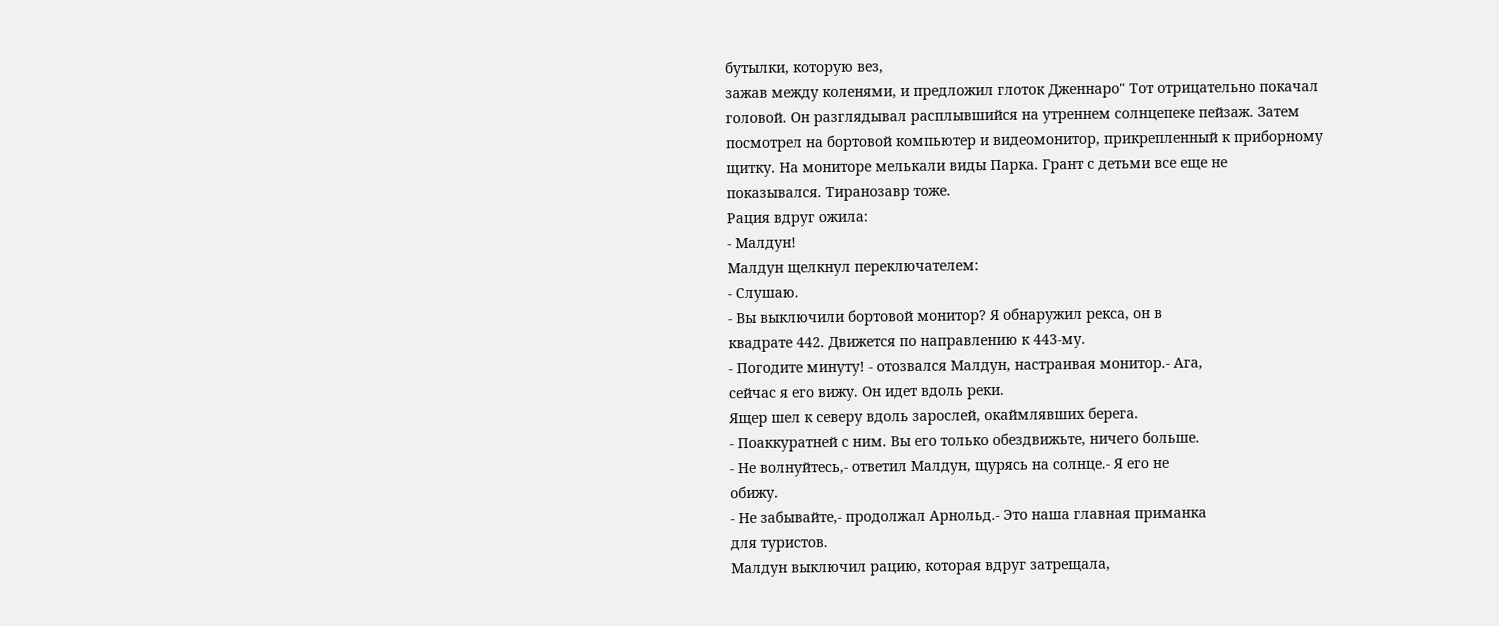бутылки, которую вез,
зажав между коленями, и предложил глоток Дженнаро" Тот отрицательно покачал
головой. Он разглядывал расплывшийся на утреннем солнцепеке пейзаж. Затем
посмотрел на бортовой компьютер и видеомонитор, прикрепленный к приборному
щитку. На мониторе мелькали виды Парка. Грант с детьми все еще не
показывался. Тиранозавр тоже.
Рация вдруг ожила:
- Малдун!
Малдун щелкнул переключателем:
- Слушаю.
- Вы выключили бортовой монитор? Я обнаружил рекса, он в
квадрате 442. Движется по направлению к 443-му.
- Погодите минуту! - отозвался Малдун, настраивая монитор.- Ага,
сейчас я его вижу. Он идет вдоль реки.
Ящер шел к северу вдоль зарослей, окаймлявших берега.
- Поаккуратней с ним. Вы его только обездвижьте, ничего больше.
- Не волнуйтесь,- ответил Малдун, щурясь на солнце.- Я его не
обижу.
- Не забывайте,- продолжал Арнольд.- Это наша главная приманка
для туристов.
Малдун выключил рацию, которая вдруг затрещала,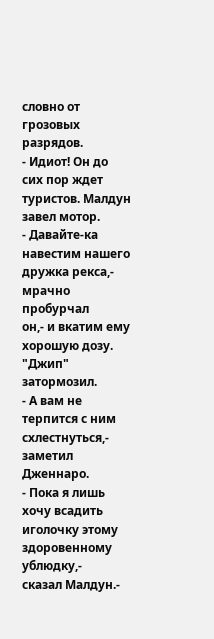словно от
грозовых разрядов.
- Идиот! Он до сих пор ждет туристов. Малдун завел мотор.
- Давайте-ка навестим нашего дружка рекса,- мрачно пробурчал
он,- и вкатим ему хорошую дозу. "Джип" затормозил.
- А вам не терпится с ним схлестнуться,- заметил Дженнаро.
- Пока я лишь хочу всадить иголочку этому здоровенному ублюдку,-
сказал Малдун.-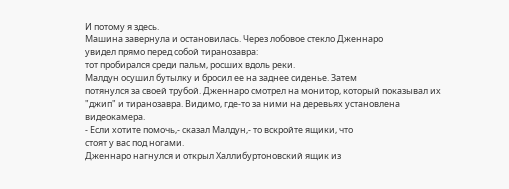И потому я здесь.
Машина завернула и остановилась. Через лобовое стекло Дженнаро
увидел прямо перед собой тиранозавра:
тот пробирался среди пальм, росших вдоль реки.
Малдун осушил бутылку и бросил ее на заднее сиденье. Затем
потянулся за своей трубой. Дженнаро смотрел на монитор, который показывал их
"джип" и тиранозавра. Видимо, где-то за ними на деревьях установлена
видеокамера.
- Если хотите помочь,- сказал Малдун,- то вскройте ящики, что
стоят у вас под ногами.
Дженнаро нагнулся и открыл Халлибуртоновский ящик из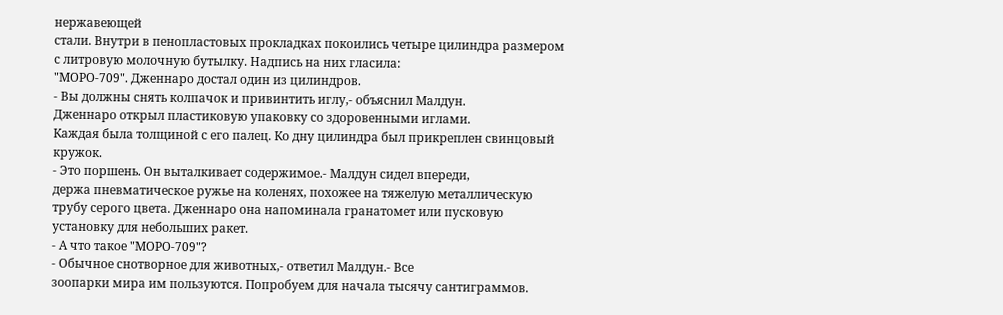нержавеющей
стали. Внутри в пенопластовых прокладках покоились четыре цилиндра размером
с литровую молочную бутылку. Надпись на них гласила:
"МОРО-709". Дженнаро достал один из цилиндров.
- Вы должны снять колпачок и привинтить иглу,- объяснил Малдун.
Дженнаро открыл пластиковую упаковку со здоровенными иглами.
Каждая была толщиной с его палец. Ко дну цилиндра был прикреплен свинцовый
кружок.
- Это поршень. Он выталкивает содержимое.- Малдун сидел впереди,
держа пневматическое ружье на коленях, похожее на тяжелую металлическую
трубу серого цвета. Дженнаро она напоминала гранатомет или пусковую
установку для небольших ракет.
- А что такое "МОРО-709"?
- Обычное снотворное для животных,- ответил Малдун.- Все
зоопарки мира им пользуются. Попробуем для начала тысячу сантиграммов.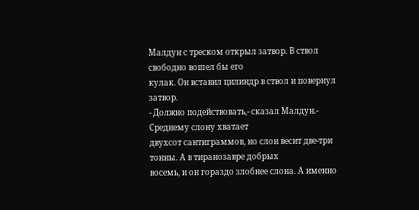Малдун с треском открыл затвор. В ствол свободно вошел бы его
кулак. Он вставил цилиндр в ствол и повернул затвор.
- Должно подействовать,- сказал Малдун.- Среднему слону хватает
двухсот сантиграммов, но слон весит две-три тонны. А в тиранозавре добрых
восемь, и он гораздо злобнее слона. А именно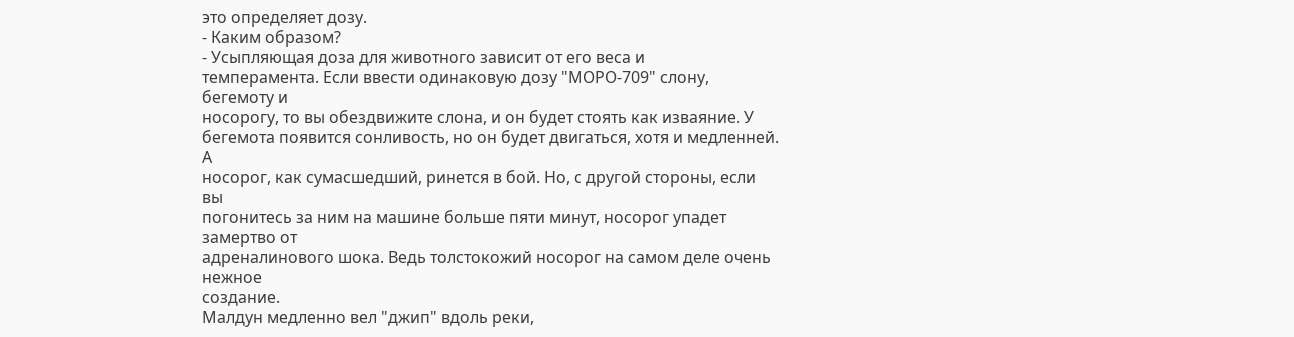это определяет дозу.
- Каким образом?
- Усыпляющая доза для животного зависит от его веса и
темперамента. Если ввести одинаковую дозу "МОРО-709" слону, бегемоту и
носорогу, то вы обездвижите слона, и он будет стоять как изваяние. У
бегемота появится сонливость, но он будет двигаться, хотя и медленней. А
носорог, как сумасшедший, ринется в бой. Но, с другой стороны, если вы
погонитесь за ним на машине больше пяти минут, носорог упадет замертво от
адреналинового шока. Ведь толстокожий носорог на самом деле очень нежное
создание.
Малдун медленно вел "джип" вдоль реки,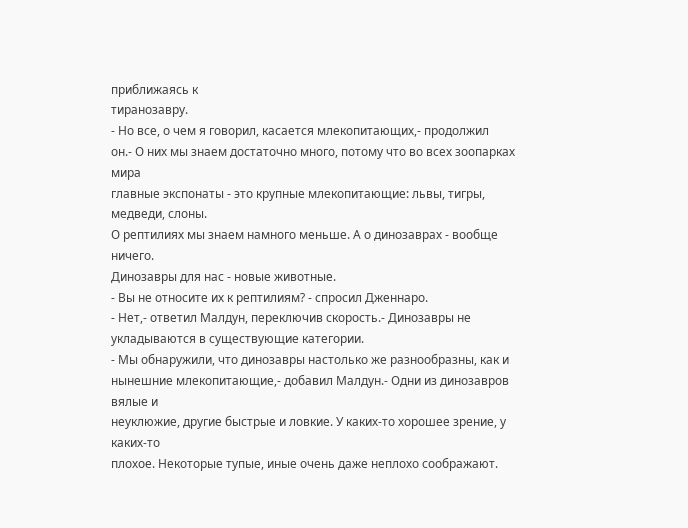приближаясь к
тиранозавру.
- Но все, о чем я говорил, касается млекопитающих,- продолжил
он.- О них мы знаем достаточно много, потому что во всех зоопарках мира
главные экспонаты - это крупные млекопитающие: львы, тигры, медведи, слоны.
О рептилиях мы знаем намного меньше. А о динозаврах - вообще ничего.
Динозавры для нас - новые животные.
- Вы не относите их к рептилиям? - спросил Дженнаро.
- Нет,- ответил Малдун, переключив скорость.- Динозавры не
укладываются в существующие категории.
- Мы обнаружили, что динозавры настолько же разнообразны, как и
нынешние млекопитающие,- добавил Малдун.- Одни из динозавров вялые и
неуклюжие, другие быстрые и ловкие. У каких-то хорошее зрение, у каких-то
плохое. Некоторые тупые, иные очень даже неплохо соображают.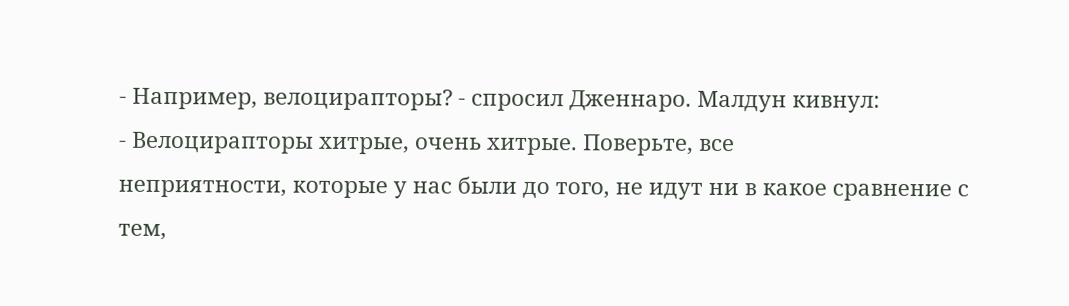- Например, велоцирапторы? - спросил Дженнаро. Малдун кивнул:
- Велоцирапторы хитрые, очень хитрые. Поверьте, все
неприятности, которые у нас были до того, не идут ни в какое сравнение с
тем,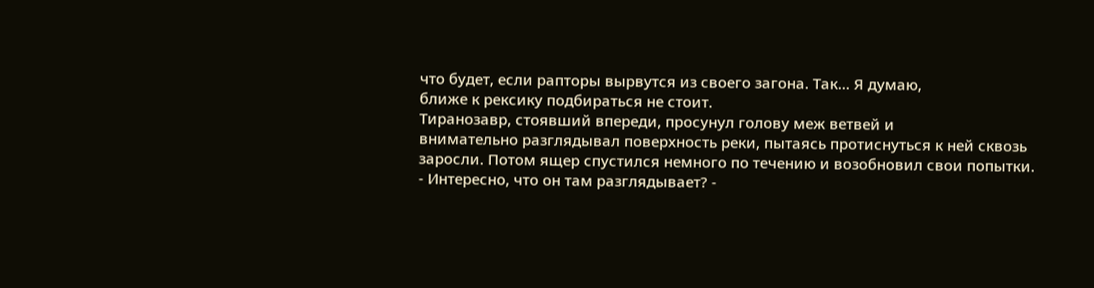что будет, если рапторы вырвутся из своего загона. Так... Я думаю,
ближе к рексику подбираться не стоит.
Тиранозавр, стоявший впереди, просунул голову меж ветвей и
внимательно разглядывал поверхность реки, пытаясь протиснуться к ней сквозь
заросли. Потом ящер спустился немного по течению и возобновил свои попытки.
- Интересно, что он там разглядывает? -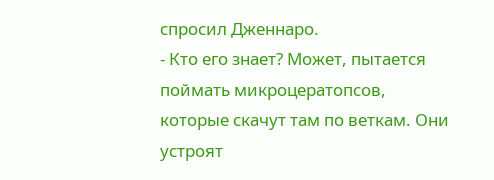спросил Дженнаро.
- Кто его знает? Может, пытается поймать микроцератопсов,
которые скачут там по веткам. Они устроят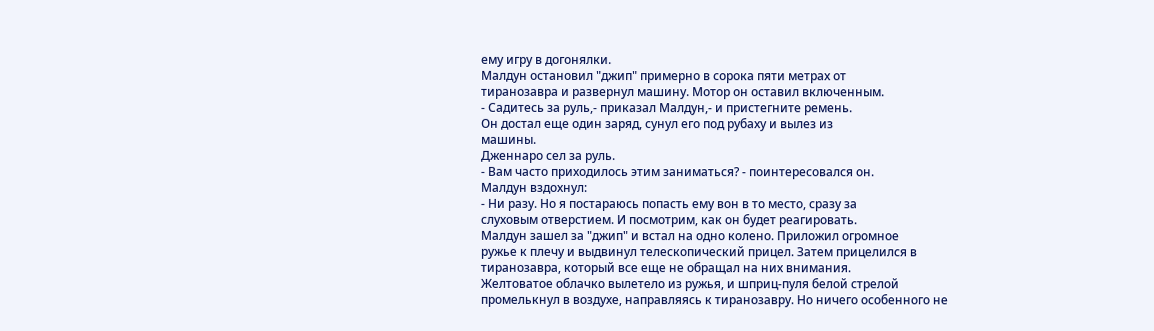ему игру в догонялки.
Малдун остановил "джип" примерно в сорока пяти метрах от
тиранозавра и развернул машину. Мотор он оставил включенным.
- Садитесь за руль,- приказал Малдун,- и пристегните ремень.
Он достал еще один заряд, сунул его под рубаху и вылез из
машины.
Дженнаро сел за руль.
- Вам часто приходилось этим заниматься? - поинтересовался он.
Малдун вздохнул:
- Ни разу. Но я постараюсь попасть ему вон в то место, сразу за
слуховым отверстием. И посмотрим, как он будет реагировать.
Малдун зашел за "джип" и встал на одно колено. Приложил огромное
ружье к плечу и выдвинул телескопический прицел. Затем прицелился в
тиранозавра, который все еще не обращал на них внимания.
Желтоватое облачко вылетело из ружья, и шприц-пуля белой стрелой
промелькнул в воздухе, направляясь к тиранозавру. Но ничего особенного не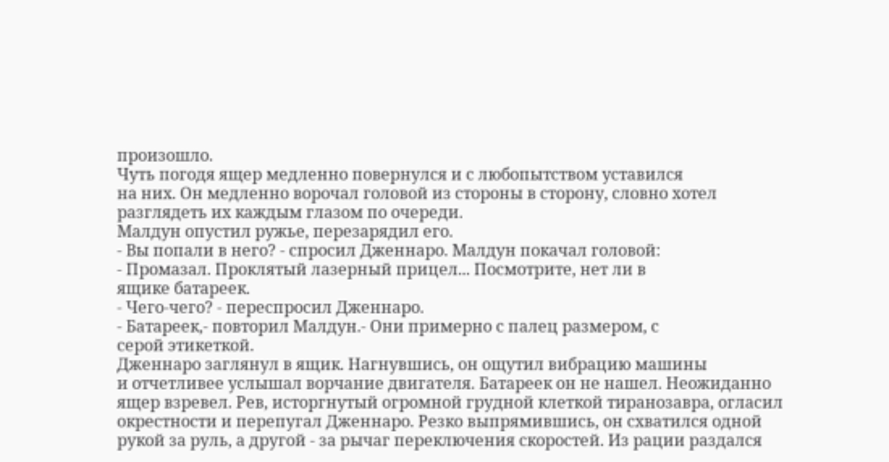произошло.
Чуть погодя ящер медленно повернулся и с любопытством уставился
на них. Он медленно ворочал головой из стороны в сторону, словно хотел
разглядеть их каждым глазом по очереди.
Малдун опустил ружье, перезарядил его.
- Вы попали в него? - спросил Дженнаро. Малдун покачал головой:
- Промазал. Проклятый лазерный прицел... Посмотрите, нет ли в
ящике батареек.
- Чего-чего? - переспросил Дженнаро.
- Батареек,- повторил Малдун.- Они примерно с палец размером, с
серой этикеткой.
Дженнаро заглянул в ящик. Нагнувшись, он ощутил вибрацию машины
и отчетливее услышал ворчание двигателя. Батареек он не нашел. Неожиданно
ящер взревел. Рев, исторгнутый огромной грудной клеткой тиранозавра, огласил
окрестности и перепугал Дженнаро. Резко выпрямившись, он схватился одной
рукой за руль, а другой - за рычаг переключения скоростей. Из рации раздался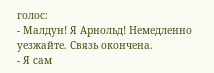голос:
- Малдун! Я Арнольд! Немедленно уезжайте. Связь окончена.
- Я сам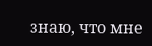знаю, что мне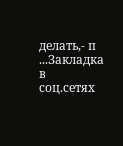делать,- п
...Закладка в соц.сетях